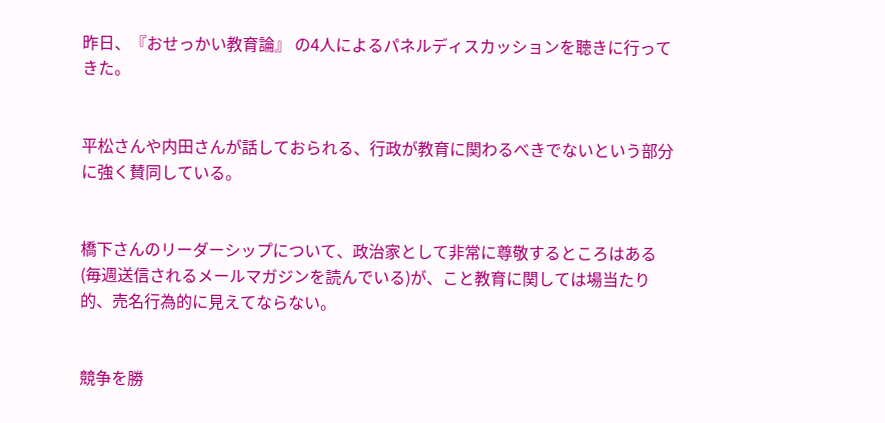昨日、『おせっかい教育論』 の4人によるパネルディスカッションを聴きに行ってきた。


平松さんや内田さんが話しておられる、行政が教育に関わるべきでないという部分に強く賛同している。


橋下さんのリーダーシップについて、政治家として非常に尊敬するところはある(毎週送信されるメールマガジンを読んでいる)が、こと教育に関しては場当たり的、売名行為的に見えてならない。


競争を勝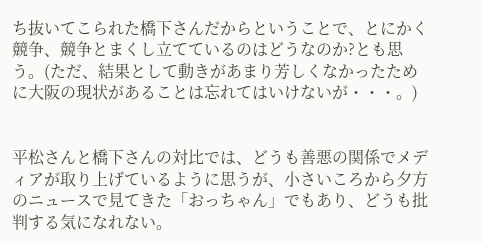ち抜いてこられた橋下さんだからということで、とにかく競争、競争とまくし立てているのはどうなのか?とも思う。(ただ、結果として動きがあまり芳しくなかったために大阪の現状があることは忘れてはいけないが・・・。)


平松さんと橋下さんの対比では、どうも善悪の関係でメディアが取り上げているように思うが、小さいころから夕方のニュースで見てきた「おっちゃん」でもあり、どうも批判する気になれない。